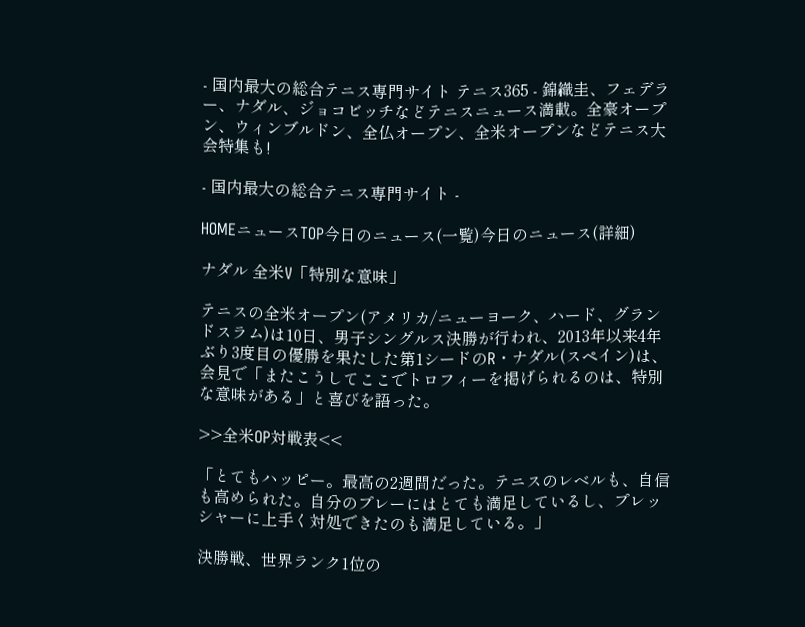- 国内最大の総合テニス専門サイト テニス365 - 錦織圭、フェデラー、ナダル、ジョコビッチなどテニスニュース満載。全豪オープン、ウィンブルドン、全仏オープン、全米オープンなどテニス大会特集も!

- 国内最大の総合テニス専門サイト -

HOMEニュースTOP今日のニュース(一覧)今日のニュース(詳細)

ナダル 全米V「特別な意味」

テニスの全米オープン(アメリカ/ニューヨーク、ハード、グランドスラム)は10日、男子シングルス決勝が行われ、2013年以来4年ぶり3度目の優勝を果たした第1シードのR・ナダル(スペイン)は、会見で「またこうしてここでトロフィーを掲げられるのは、特別な意味がある」と喜びを語った。

>>全米OP対戦表<<

「とてもハッピー。最高の2週間だった。テニスのレベルも、自信も高められた。自分のプレーにはとても満足しているし、プレッシャーに上手く対処できたのも満足している。」

決勝戦、世界ランク1位の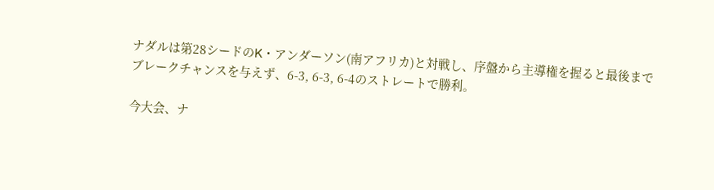ナダルは第28シードのK・アンダーソン(南アフリカ)と対戦し、序盤から主導権を握ると最後までブレークチャンスを与えず、6-3, 6-3, 6-4のストレートで勝利。

今大会、ナ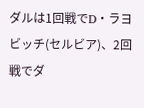ダルは1回戦でD・ラヨビッチ(セルビア)、2回戦でダ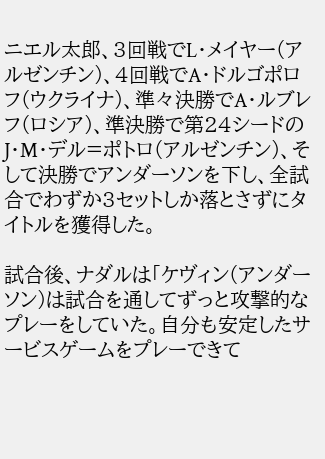ニエル太郎、3回戦でL・メイヤー(アルゼンチン)、4回戦でA・ドルゴポロフ(ウクライナ)、準々決勝でA・ルブレフ(ロシア)、準決勝で第24シードのJ・M・デル=ポトロ(アルゼンチン)、そして決勝でアンダーソンを下し、全試合でわずか3セットしか落とさずにタイトルを獲得した。

試合後、ナダルは「ケヴィン(アンダーソン)は試合を通してずっと攻撃的なプレーをしていた。自分も安定したサービスゲームをプレーできて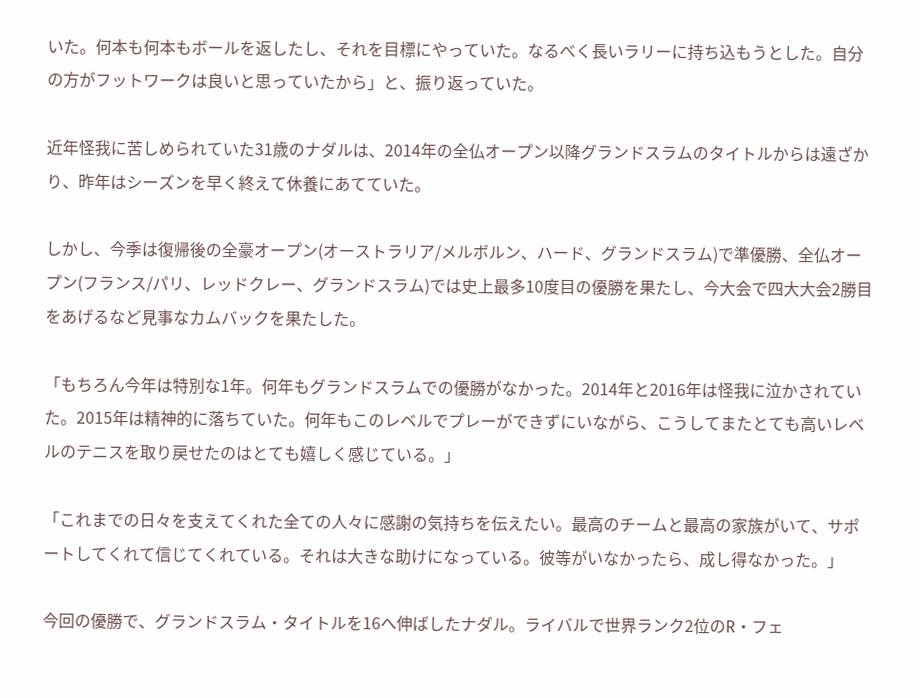いた。何本も何本もボールを返したし、それを目標にやっていた。なるべく長いラリーに持ち込もうとした。自分の方がフットワークは良いと思っていたから」と、振り返っていた。

近年怪我に苦しめられていた31歳のナダルは、2014年の全仏オープン以降グランドスラムのタイトルからは遠ざかり、昨年はシーズンを早く終えて休養にあてていた。

しかし、今季は復帰後の全豪オープン(オーストラリア/メルボルン、ハード、グランドスラム)で準優勝、全仏オープン(フランス/パリ、レッドクレー、グランドスラム)では史上最多10度目の優勝を果たし、今大会で四大大会2勝目をあげるなど見事なカムバックを果たした。

「もちろん今年は特別な1年。何年もグランドスラムでの優勝がなかった。2014年と2016年は怪我に泣かされていた。2015年は精神的に落ちていた。何年もこのレベルでプレーができずにいながら、こうしてまたとても高いレベルのテニスを取り戻せたのはとても嬉しく感じている。」

「これまでの日々を支えてくれた全ての人々に感謝の気持ちを伝えたい。最高のチームと最高の家族がいて、サポートしてくれて信じてくれている。それは大きな助けになっている。彼等がいなかったら、成し得なかった。」

今回の優勝で、グランドスラム・タイトルを16へ伸ばしたナダル。ライバルで世界ランク2位のR・フェ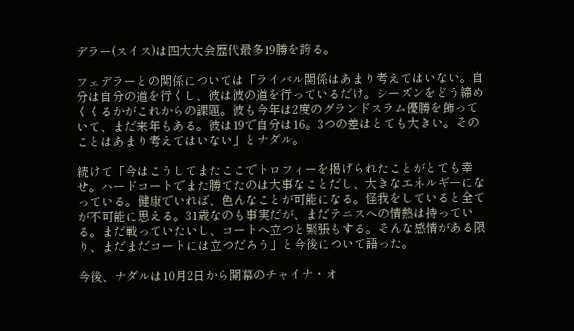デラー(スイス)は四大大会歴代最多19勝を誇る。

フェデラーとの関係については「ライバル関係はあまり考えてはいない。自分は自分の道を行くし、彼は彼の道を行っているだけ。シーズンをどう締めくくるかがこれからの課題。彼も今年は2度のグランドスラム優勝を飾っていて、まだ来年もある。彼は19で自分は16。3つの差はとても大きい。そのことはあまり考えてはいない」とナダル。

続けて「今はこうしてまたここでトロフィーを掲げられたことがとても幸せ。ハードコートでまた勝てたのは大事なことだし、大きなエネルギーになっている。健康でいれば、色んなことが可能になる。怪我をしていると全てが不可能に思える。31歳なのも事実だが、まだテニスへの情熱は持っている。まだ戦っていたいし、コートへ立つと緊張もする。そんな感情がある限り、まだまだコートには立つだろう」と今後について語った。

今後、ナダルは10月2日から開幕のチャイナ・オ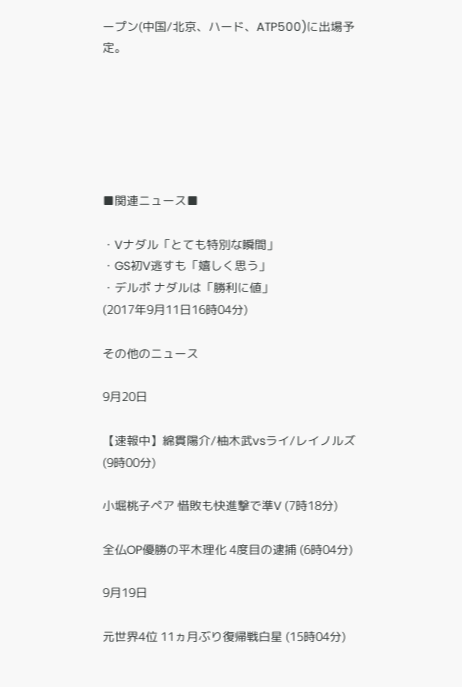ープン(中国/北京、ハード、ATP500)に出場予定。






■関連ニュース■

・Vナダル「とても特別な瞬間」
・GS初V逃すも「嬉しく思う」
・デルポ ナダルは「勝利に値」
(2017年9月11日16時04分)

その他のニュース

9月20日

【速報中】綿貫陽介/柚木武vsライ/レイノルズ  (9時00分)

小堀桃子ペア 惜敗も快進撃で準V (7時18分)

全仏OP優勝の平木理化 4度目の逮捕 (6時04分)

9月19日

元世界4位 11ヵ月ぶり復帰戦白星 (15時04分)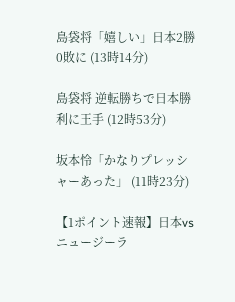島袋将「嬉しい」日本2勝0敗に (13時14分)

島袋将 逆転勝ちで日本勝利に王手 (12時53分)

坂本怜「かなりプレッシャーあった」 (11時23分)

【1ポイント速報】日本vsニュージーラ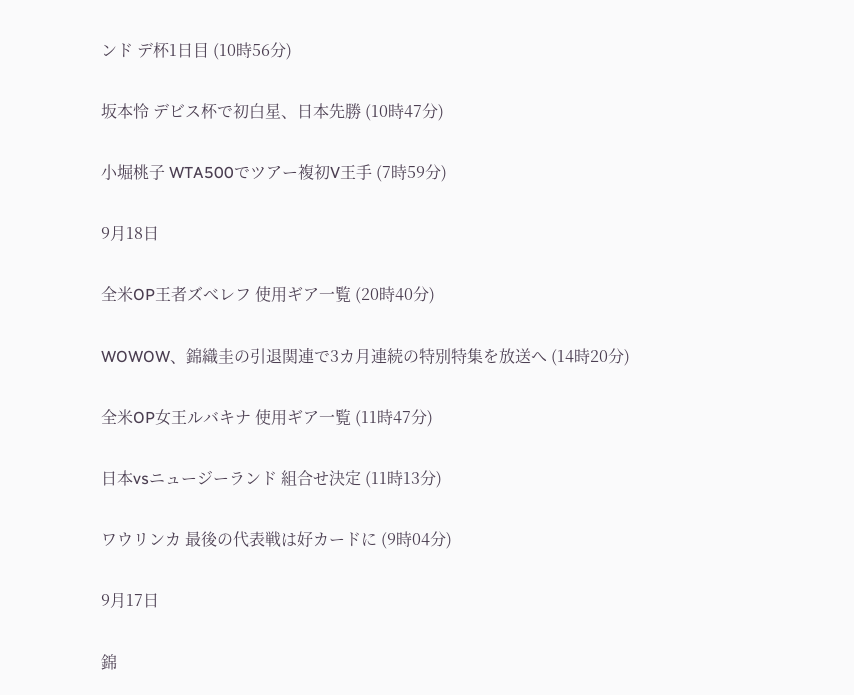ンド デ杯1日目 (10時56分)

坂本怜 デビス杯で初白星、日本先勝 (10時47分)

小堀桃子 WTA500でツアー複初V王手 (7時59分)

9月18日

全米OP王者ズべレフ 使用ギア一覧 (20時40分)

WOWOW、錦織圭の引退関連で3カ月連続の特別特集を放送へ (14時20分)

全米OP女王ルバキナ 使用ギア一覧 (11時47分)

日本vsニュージーランド 組合せ決定 (11時13分)

ワウリンカ 最後の代表戦は好カードに (9時04分)

9月17日

錦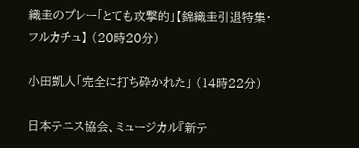織圭のプレー「とても攻撃的」【錦織圭引退特集・フルカチュ】 (20時20分)

小田凱人「完全に打ち砕かれた」 (14時22分)

日本テニス協会、ミュージカル『新テ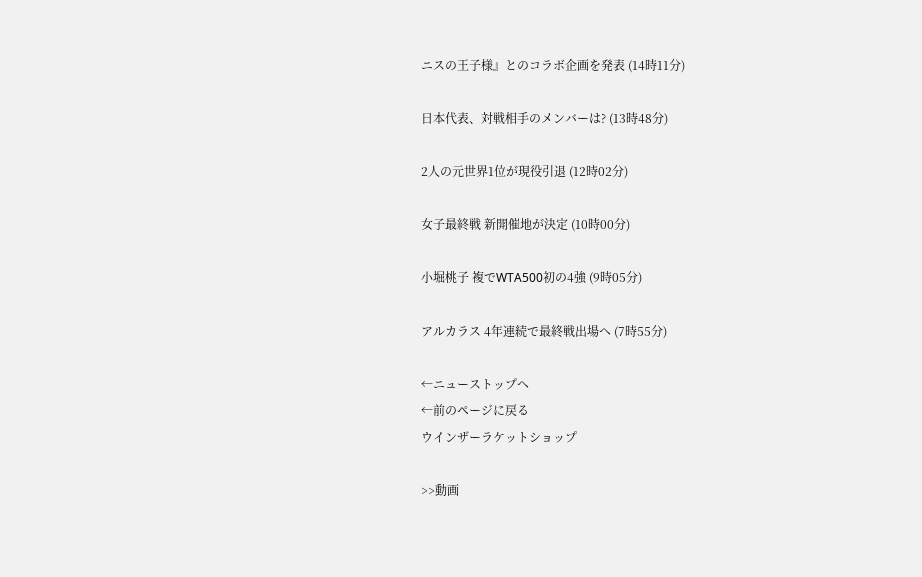ニスの王子様』とのコラボ企画を発表 (14時11分)

日本代表、対戦相手のメンバーは? (13時48分)

2人の元世界1位が現役引退 (12時02分)

女子最終戦 新開催地が決定 (10時00分)

小堀桃子 複でWTA500初の4強 (9時05分)

アルカラス 4年連続で最終戦出場へ (7時55分)

←ニューストップへ
←前のページに戻る
ウインザーラケットショップ

>>動画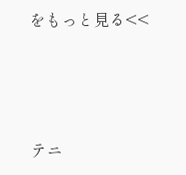をもっと見る<<




テニ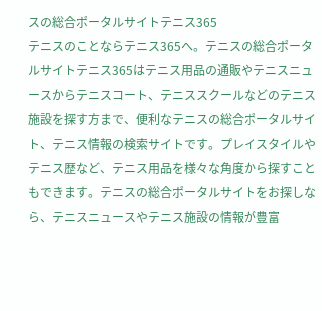スの総合ポータルサイトテニス365
テニスのことならテニス365へ。テニスの総合ポータルサイトテニス365はテニス用品の通販やテニスニュースからテニスコート、テニススクールなどのテニス施設を探す方まで、便利なテニスの総合ポータルサイト、テニス情報の検索サイトです。プレイスタイルやテニス歴など、テニス用品を様々な角度から探すこともできます。テニスの総合ポータルサイトをお探しなら、テニスニュースやテニス施設の情報が豊富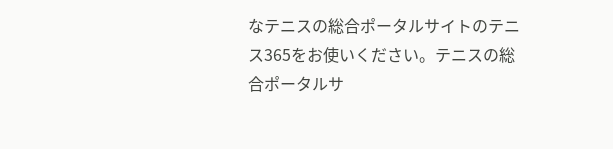なテニスの総合ポータルサイトのテニス365をお使いください。テニスの総合ポータルサ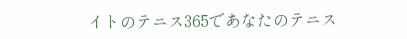イトのテニス365であなたのテニス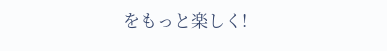をもっと楽しく!